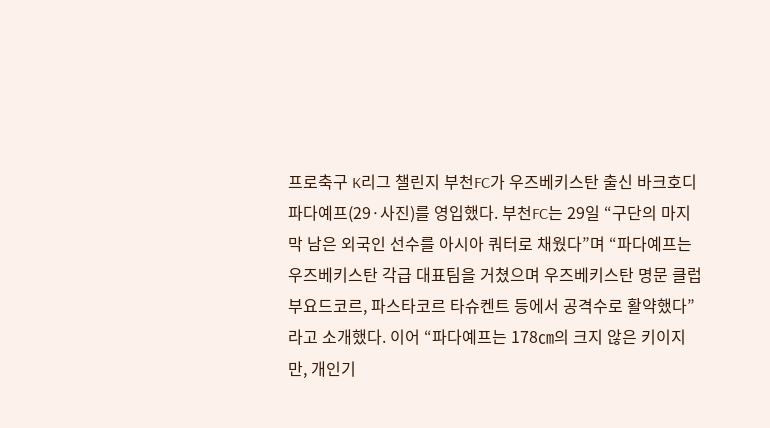프로축구 K리그 챌린지 부천FC가 우즈베키스탄 출신 바크호디 파다예프(29·사진)를 영입했다. 부천FC는 29일 “구단의 마지막 남은 외국인 선수를 아시아 쿼터로 채웠다”며 “파다예프는 우즈베키스탄 각급 대표팀을 거쳤으며 우즈베키스탄 명문 클럽 부요드코르, 파스타코르 타슈켄트 등에서 공격수로 활약했다”라고 소개했다. 이어 “파다예프는 178㎝의 크지 않은 키이지만, 개인기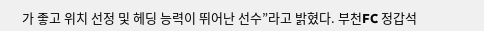가 좋고 위치 선정 및 헤딩 능력이 뛰어난 선수”라고 밝혔다. 부천FC 정갑석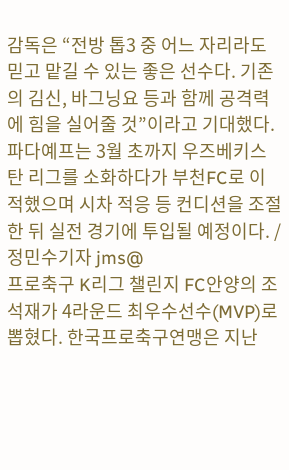감독은 “전방 톱3 중 어느 자리라도 믿고 맡길 수 있는 좋은 선수다. 기존의 김신, 바그닝요 등과 함께 공격력에 힘을 실어줄 것”이라고 기대했다. 파다예프는 3월 초까지 우즈베키스탄 리그를 소화하다가 부천FC로 이적했으며 시차 적응 등 컨디션을 조절한 뒤 실전 경기에 투입될 예정이다. /정민수기자 jms@
프로축구 K리그 챌린지 FC안양의 조석재가 4라운드 최우수선수(MVP)로 뽑혔다. 한국프로축구연맹은 지난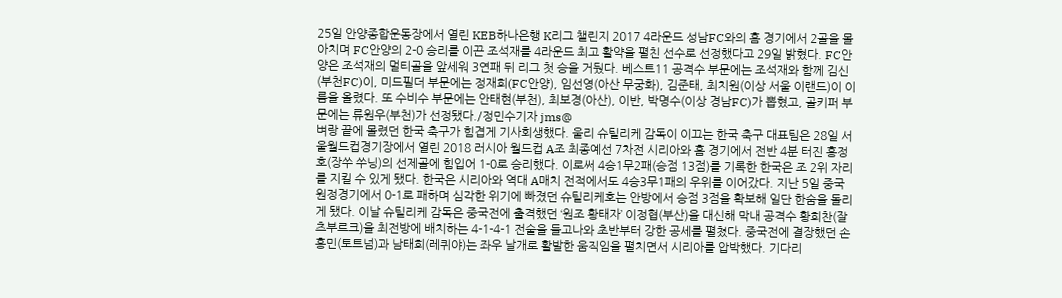25일 안양종합운동장에서 열린 KEB하나은행 K리그 챌린지 2017 4라운드 성남FC와의 홈 경기에서 2골을 몰아치며 FC안양의 2-0 승리를 이끈 조석재를 4라운드 최고 활약을 펼친 선수로 선정했다고 29일 밝혔다. FC안양은 조석재의 멀티골을 앞세워 3연패 뒤 리그 첫 승을 거뒀다. 베스트11 공격수 부문에는 조석재와 함께 김신(부천FC)이, 미드필더 부문에는 정재희(FC안양), 임선영(아산 무궁화), 김준태, 최치원(이상 서울 이랜드)이 이름을 올렸다. 또 수비수 부문에는 안태현(부천), 최보경(아산), 이반, 박명수(이상 경남FC)가 뽑혔고, 골키퍼 부문에는 류원우(부천)가 선정됐다./정민수기자 jms@
벼랑 끝에 몰렸던 한국 축구가 힘겹게 기사회생했다. 울리 슈틸리케 감독이 이끄는 한국 축구 대표팀은 28일 서울월드컵경기장에서 열린 2018 러시아 월드컵 A조 최종예선 7차전 시리아와 홈 경기에서 전반 4분 터진 홍정호(장쑤 쑤닝)의 선제골에 힘입어 1-0로 승리했다. 이로써 4승1무2패(승점 13점)를 기록한 한국은 조 2위 자리를 지킬 수 있게 됐다. 한국은 시리아와 역대 A매치 전적에서도 4승3무1패의 우위를 이어갔다. 지난 5일 중국 원정경기에서 0-1로 패하며 심각한 위기에 빠졌던 슈틸리케호는 안방에서 승점 3점을 확보해 일단 한숨을 돌리게 됐다. 이날 슈틸리케 감독은 중국전에 출격했던 ‘원조 황태자’ 이정협(부산)을 대신해 막내 공격수 황희찬(잘츠부르크)을 최전방에 배치하는 4-1-4-1 전술을 들고나와 초반부터 강한 공세를 펼쳤다. 중국전에 결장했던 손흥민(토트넘)과 남태희(레퀴야)는 좌우 날개로 활발한 움직임을 펼치면서 시리아를 압박했다. 기다리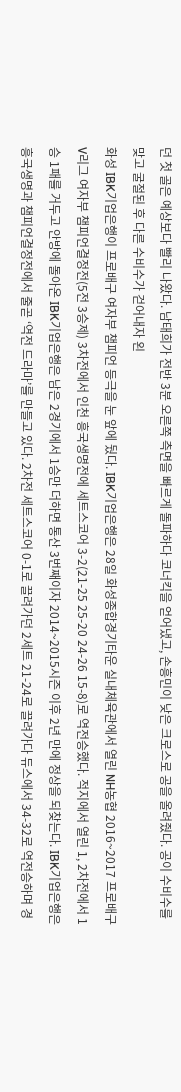던 첫 골은 예상보다 빨리 나왔다. 남태희가 전반 3분 오른쪽 측면을 빠르게 돌파하다 코너킥을 얻어냈고, 손흥민이 낮은 크로스로 공을 올려줬다. 공이 수비수를 맞고 굴절된 후 다른 수비수가 걷어내자 왼
화성 IBK기업은행이 프로배구 여자부 챔피언 등극을 눈 앞에 뒀다. IBK기업은행은 28일 화성종합경기타운 실내체육관에서 열린 NH농협 2016~2017 프로배구 V리그 여자부 챔피언결정전(5전 3승제) 3차전에서 인천 흥국생명전에 세트스코어 3-2(21-25 25-20 24-26 15-8)로 역전승했다. 적지에서 열린 1, 2차전에서 1승 1패를 거두고 안방에 돌아온 IBK기업은행은 남은 2경기에서 1승만 더하면 통산 3번째이자 2014~2015시즌 이후 2년 만에 정상을 되찾는다. IBK기업은행은 흥국생명과 챔피언결정전에서 줄곧 ‘역전 드라마’를 만들고 있다. 2차전 세트스코어 0-1로 끌려가던 2세트 21-24로 끌려가다 듀스에서 34-32로 역전승하며 경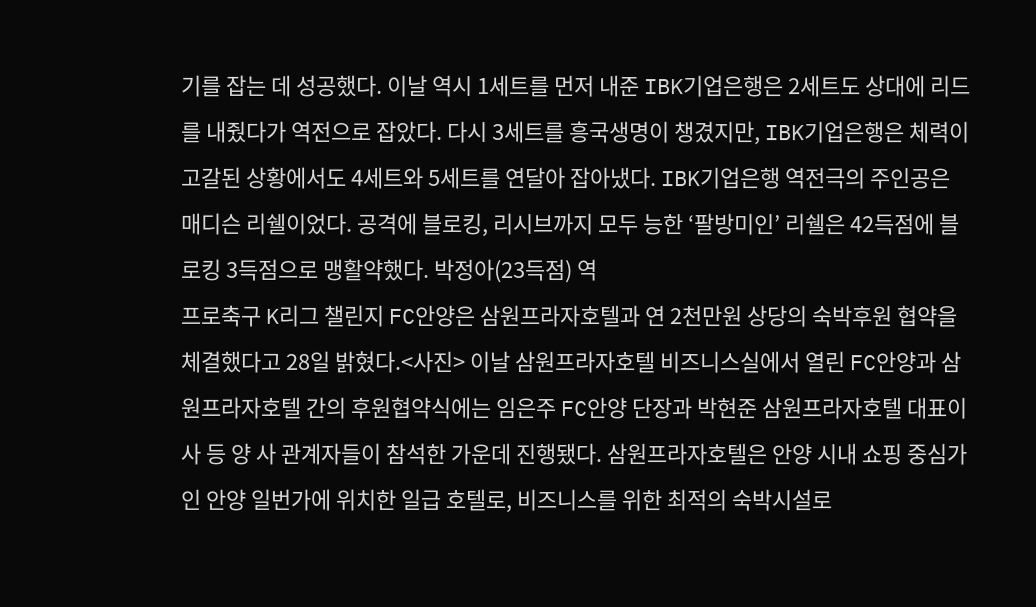기를 잡는 데 성공했다. 이날 역시 1세트를 먼저 내준 IBK기업은행은 2세트도 상대에 리드를 내줬다가 역전으로 잡았다. 다시 3세트를 흥국생명이 챙겼지만, IBK기업은행은 체력이 고갈된 상황에서도 4세트와 5세트를 연달아 잡아냈다. IBK기업은행 역전극의 주인공은 매디슨 리쉘이었다. 공격에 블로킹, 리시브까지 모두 능한 ‘팔방미인’ 리쉘은 42득점에 블로킹 3득점으로 맹활약했다. 박정아(23득점) 역
프로축구 K리그 챌린지 FC안양은 삼원프라자호텔과 연 2천만원 상당의 숙박후원 협약을 체결했다고 28일 밝혔다.<사진> 이날 삼원프라자호텔 비즈니스실에서 열린 FC안양과 삼원프라자호텔 간의 후원협약식에는 임은주 FC안양 단장과 박현준 삼원프라자호텔 대표이사 등 양 사 관계자들이 참석한 가운데 진행됐다. 삼원프라자호텔은 안양 시내 쇼핑 중심가인 안양 일번가에 위치한 일급 호텔로, 비즈니스를 위한 최적의 숙박시설로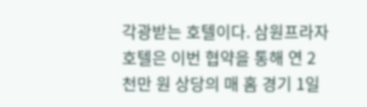각광받는 호텔이다. 삼원프라자호텔은 이번 협약을 통해 연 2천만 원 상당의 매 홈 경기 1일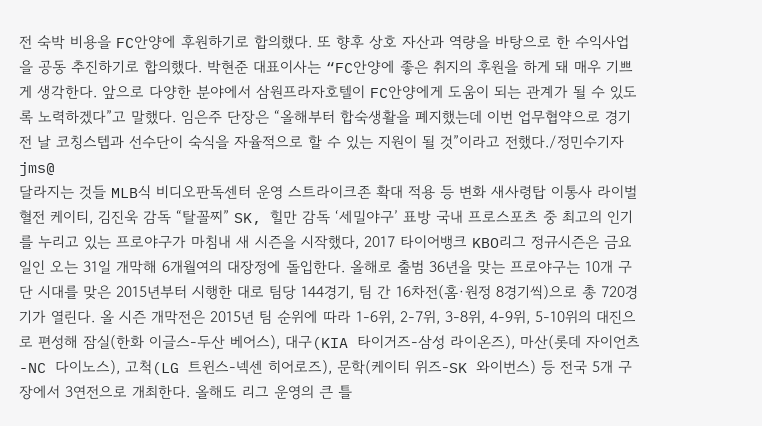전 숙박 비용을 FC안양에 후원하기로 합의했다. 또 향후 상호 자산과 역량을 바탕으로 한 수익사업을 공동 추진하기로 합의했다. 박현준 대표이사는 “FC안양에 좋은 취지의 후원을 하게 돼 매우 기쁘게 생각한다. 앞으로 다양한 분야에서 삼원프라자호텔이 FC안양에게 도움이 되는 관계가 될 수 있도록 노력하겠다”고 말했다. 임은주 단장은 “올해부터 합숙생활을 폐지했는데 이번 업무협약으로 경기 전 날 코칭스텝과 선수단이 숙식을 자율적으로 할 수 있는 지원이 될 것”이라고 전했다./정민수기자 jms@
달라지는 것들 MLB식 비디오판독센터 운영 스트라이크존 확대 적용 등 변화 새사령탑 이통사 라이벌 혈전 케이티, 김진욱 감독 “탈꼴찌” SK, 힐만 감독 ‘세밀야구’ 표방 국내 프로스포츠 중 최고의 인기를 누리고 있는 프로야구가 마침내 새 시즌을 시작했다, 2017 타이어뱅크 KBO리그 정규시즌은 금요일인 오는 31일 개막해 6개월여의 대장정에 돌입한다. 올해로 출범 36년을 맞는 프로야구는 10개 구단 시대를 맞은 2015년부터 시행한 대로 팀당 144경기, 팀 간 16차전(홈·원정 8경기씩)으로 총 720경기가 열린다. 올 시즌 개막전은 2015년 팀 순위에 따라 1-6위, 2-7위, 3-8위, 4-9위, 5-10위의 대진으로 편성해 잠실(한화 이글스-두산 베어스), 대구(KIA 타이거즈-삼성 라이온즈), 마산(롯데 자이언츠-NC 다이노스), 고척(LG 트윈스-넥센 히어로즈), 문학(케이티 위즈-SK 와이번스) 등 전국 5개 구장에서 3연전으로 개최한다. 올해도 리그 운영의 큰 틀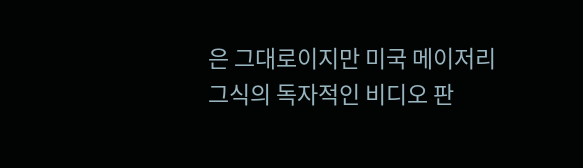은 그대로이지만 미국 메이저리그식의 독자적인 비디오 판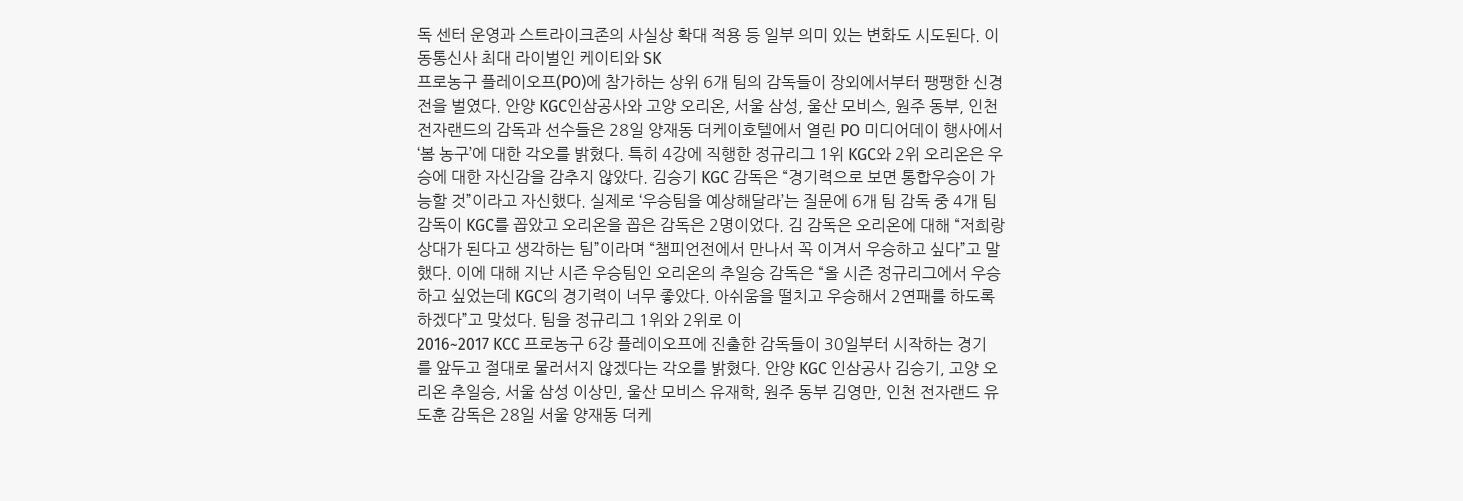독 센터 운영과 스트라이크존의 사실상 확대 적용 등 일부 의미 있는 변화도 시도된다. 이동통신사 최대 라이벌인 케이티와 SK
프로농구 플레이오프(PO)에 참가하는 상위 6개 팀의 감독들이 장외에서부터 팽팽한 신경전을 벌였다. 안양 KGC인삼공사와 고양 오리온, 서울 삼성, 울산 모비스, 원주 동부, 인천 전자랜드의 감독과 선수들은 28일 양재동 더케이호텔에서 열린 PO 미디어데이 행사에서 ‘봄 농구’에 대한 각오를 밝혔다. 특히 4강에 직행한 정규리그 1위 KGC와 2위 오리온은 우승에 대한 자신감을 감추지 않았다. 김승기 KGC 감독은 “경기력으로 보면 통합우승이 가능할 것”이라고 자신했다. 실제로 ‘우승팀을 예상해달라’는 질문에 6개 팀 감독 중 4개 팀 감독이 KGC를 꼽았고 오리온을 꼽은 감독은 2명이었다. 김 감독은 오리온에 대해 “저희랑 상대가 된다고 생각하는 팀”이라며 “챔피언전에서 만나서 꼭 이겨서 우승하고 싶다”고 말했다. 이에 대해 지난 시즌 우승팀인 오리온의 추일승 감독은 “올 시즌 정규리그에서 우승하고 싶었는데 KGC의 경기력이 너무 좋았다. 아쉬움을 떨치고 우승해서 2연패를 하도록 하겠다”고 맞섰다. 팀을 정규리그 1위와 2위로 이
2016~2017 KCC 프로농구 6강 플레이오프에 진출한 감독들이 30일부터 시작하는 경기를 앞두고 절대로 물러서지 않겠다는 각오를 밝혔다. 안양 KGC 인삼공사 김승기, 고양 오리온 추일승, 서울 삼성 이상민, 울산 모비스 유재학, 원주 동부 김영만, 인천 전자랜드 유도훈 감독은 28일 서울 양재동 더케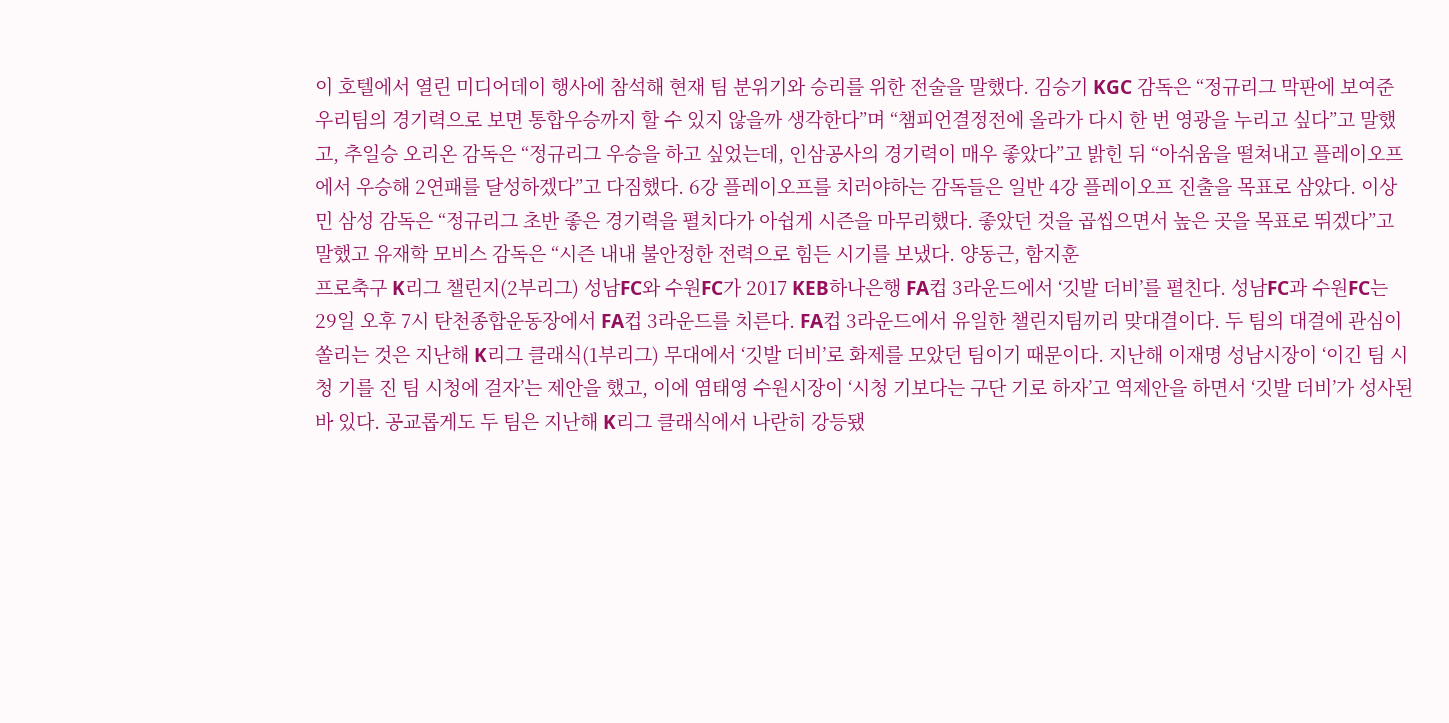이 호텔에서 열린 미디어데이 행사에 참석해 현재 팀 분위기와 승리를 위한 전술을 말했다. 김승기 KGC 감독은 “정규리그 막판에 보여준 우리팀의 경기력으로 보면 통합우승까지 할 수 있지 않을까 생각한다”며 “챔피언결정전에 올라가 다시 한 번 영광을 누리고 싶다”고 말했고, 추일승 오리온 감독은 “정규리그 우승을 하고 싶었는데, 인삼공사의 경기력이 매우 좋았다”고 밝힌 뒤 “아쉬움을 떨쳐내고 플레이오프에서 우승해 2연패를 달성하겠다”고 다짐했다. 6강 플레이오프를 치러야하는 감독들은 일반 4강 플레이오프 진출을 목표로 삼았다. 이상민 삼성 감독은 “정규리그 초반 좋은 경기력을 펼치다가 아쉽게 시즌을 마무리했다. 좋았던 것을 곱씹으면서 높은 곳을 목표로 뛰겠다”고 말했고 유재학 모비스 감독은 “시즌 내내 불안정한 전력으로 힘든 시기를 보냈다. 양동근, 함지훈
프로축구 K리그 챌린지(2부리그) 성남FC와 수원FC가 2017 KEB하나은행 FA컵 3라운드에서 ‘깃발 더비’를 펼친다. 성남FC과 수원FC는 29일 오후 7시 탄천종합운동장에서 FA컵 3라운드를 치른다. FA컵 3라운드에서 유일한 챌린지팀끼리 맞대결이다. 두 팀의 대결에 관심이 쏠리는 것은 지난해 K리그 클래식(1부리그) 무대에서 ‘깃발 더비’로 화제를 모았던 팀이기 때문이다. 지난해 이재명 성남시장이 ‘이긴 팀 시청 기를 진 팀 시청에 걸자’는 제안을 했고, 이에 염태영 수원시장이 ‘시청 기보다는 구단 기로 하자’고 역제안을 하면서 ‘깃발 더비’가 성사된 바 있다. 공교롭게도 두 팀은 지난해 K리그 클래식에서 나란히 강등됐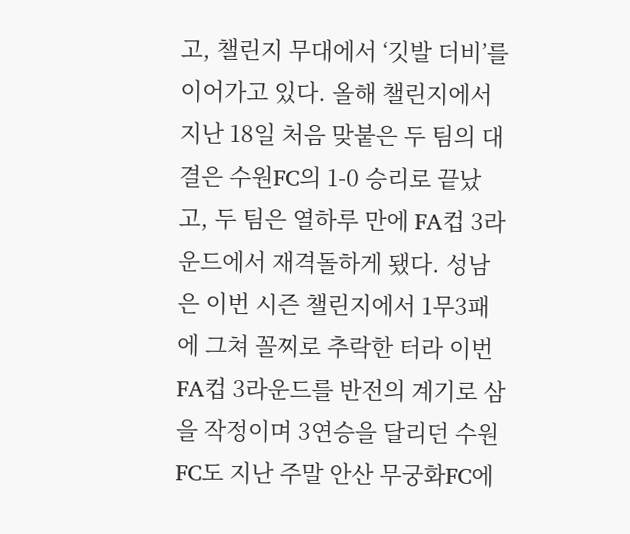고, 챌린지 무대에서 ‘깃발 더비’를 이어가고 있다. 올해 챌린지에서 지난 18일 처음 맞붙은 두 팀의 대결은 수원FC의 1-0 승리로 끝났고, 두 팀은 열하루 만에 FA컵 3라운드에서 재격돌하게 됐다. 성남은 이번 시즌 챌린지에서 1무3패에 그쳐 꼴찌로 추락한 터라 이번 FA컵 3라운드를 반전의 계기로 삼을 작정이며 3연승을 달리던 수원FC도 지난 주말 안산 무궁화FC에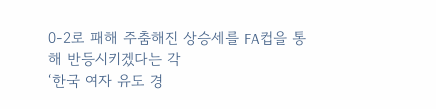0-2로 패해 주춤해진 상승세를 FA컵을 통해 반등시키겠다는 각
‘한국 여자 유도 경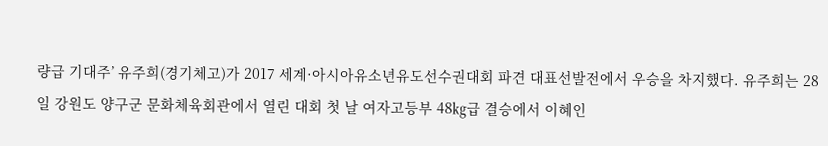량급 기대주’ 유주희(경기체고)가 2017 세계·아시아유소년유도선수권대회 파견 대표선발전에서 우승을 차지했다. 유주희는 28일 강원도 양구군 문화체육회관에서 열린 대회 첫 날 여자고등부 48㎏급 결승에서 이혜인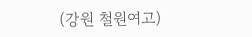(강원 철원여고)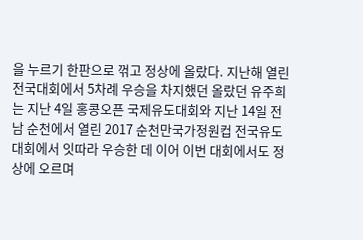을 누르기 한판으로 꺾고 정상에 올랐다. 지난해 열린 전국대회에서 5차례 우승을 차지했던 올랐던 유주희는 지난 4일 홍콩오픈 국제유도대회와 지난 14일 전남 순천에서 열린 2017 순천만국가정원컵 전국유도대회에서 잇따라 우승한 데 이어 이번 대회에서도 정상에 오르며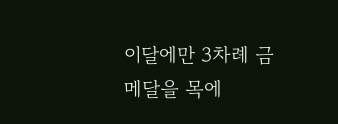이달에만 3차례 금메달을 목에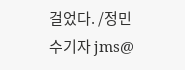걸었다. /정민수기자 jms@